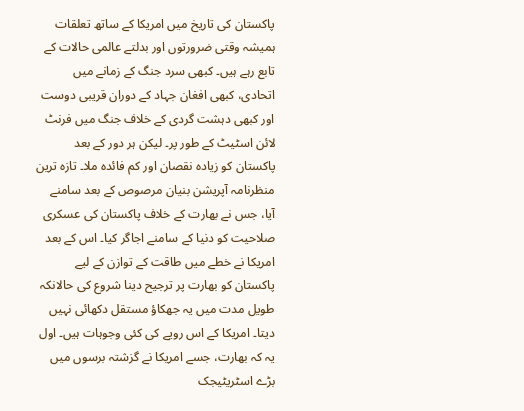پاکستان کی تاریخ میں امریکا کے ساتھ تعلقات ہمیشہ وقتی ضرورتوں اور بدلتے عالمی حالات کے تابع رہے ہیں۔ کبھی سرد جنگ کے زمانے میں اتحادی، کبھی افغان جہاد کے دوران قریبی دوست اور کبھی دہشت گردی کے خلاف جنگ میں فرنٹ لائن اسٹیٹ کے طور پر۔ لیکن ہر دور کے بعد پاکستان کو زیادہ نقصان اور کم فائدہ ملا۔ تازہ ترین منظرنامہ آپریشن بنیان مرصوص کے بعد سامنے آیا، جس نے بھارت کے خلاف پاکستان کی عسکری صلاحیت کو دنیا کے سامنے اجاگر کیا۔ اس کے بعد امریکا نے خطے میں طاقت کے توازن کے لیے پاکستان کو بھارت پر ترجیح دینا شروع کی حالانکہ طویل مدت میں یہ جھکاؤ مستقل دکھائی نہیں دیتا۔ امریکا کے اس رویے کی کئی وجوہات ہیں۔ اول یہ کہ بھارت، جسے امریکا نے گزشتہ برسوں میں بڑے اسٹریٹیجک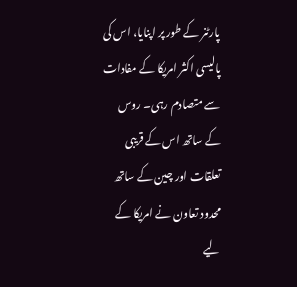پارٹنر کے طور پر اپنایا، اس کی پالیسی اکثر امریکا کے مفادات سے متصادم رہی۔ روس کے ساتھ اس کے قریبی تعلقات اور چین کے ساتھ محدود تعاون نے امریکا کے لیے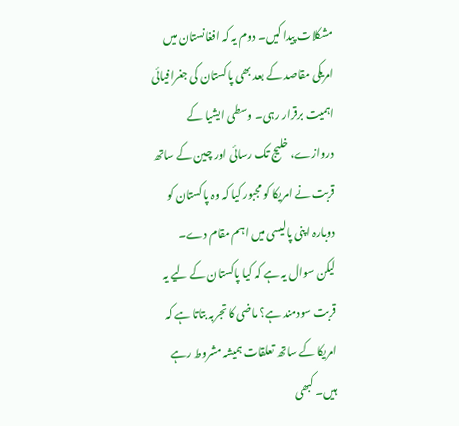مشکلات پیدا کیں۔ دوم یہ کہ افغانستان میں امریکی مقاصد کے بعد بھی پاکستان کی جغرافیائی اہمیت برقرار رہی۔ وسطی ایشیا کے دروازے، خلیج تک رسائی اور چین کے ساتھ قربت نے امریکا کو مجبور کیا کہ وہ پاکستان کو دوبارہ اپنی پالیسی میں اہم مقام دے۔
لیکن سوال یہ ہے کہ کیا پاکستان کے لیے یہ قربت سودمند ہے؟ ماضی کا تجربہ بتاتا ہے کہ امریکا کے ساتھ تعلقات ہمیشہ مشروط رہے ہیں۔ کبھی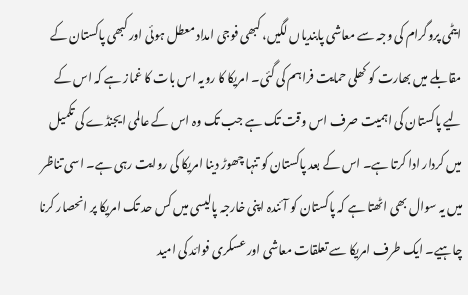ایٹمی پروگرام کی وجہ سے معاشی پابندیاں لگیں، کبھی فوجی امداد معطل ہوئی اور کبھی پاکستان کے مقابلے میں بھارت کو کھلی حمایت فراہم کی گئی۔ امریکا کا رویہ اس بات کا غماز ہے کہ اس کے لیے پاکستان کی اہمیت صرف اس وقت تک ہے جب تک وہ اس کے عالمی ایجنڈے کی تکمیل میں کردار ادا کرتا ہے۔ اس کے بعد پاکستان کو تنہا چھوڑ دینا امریکا کی روایت رہی ہے۔ اسی تناظر میں یہ سوال بھی اٹھتا ہے کہ پاکستان کو آئندہ اپنی خارجہ پالیسی میں کس حد تک امریکا پر انحصار کرنا چاہیے۔ ایک طرف امریکا سے تعلقات معاشی اور عسکری فوائد کی امید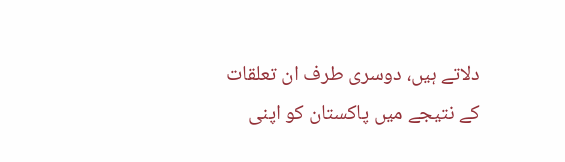دلاتے ہیں، دوسری طرف ان تعلقات کے نتیجے میں پاکستان کو اپنی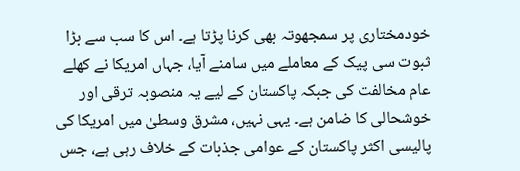خودمختاری پر سمجھوتہ بھی کرنا پڑتا ہے۔ اس کا سب سے بڑا ثبوت سی پیک کے معاملے میں سامنے آیا، جہاں امریکا نے کھلے عام مخالفت کی جبکہ پاکستان کے لیے یہ منصوبہ ترقی اور خوشحالی کا ضامن ہے۔ یہی نہیں، مشرق وسطیٰ میں امریکا کی پالیسی اکثر پاکستان کے عوامی جذبات کے خلاف رہی ہے، جس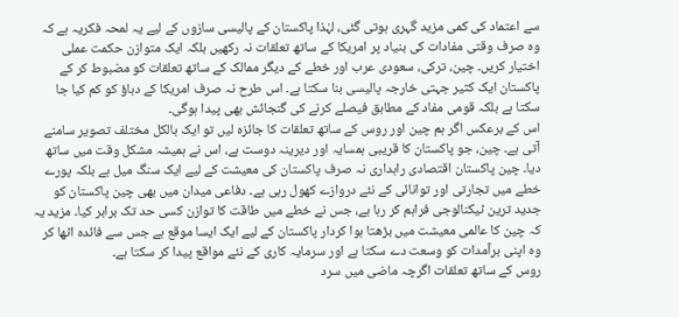سے اعتماد کی کمی مزید گہری ہوتی گئی، لہٰذا پاکستان کے پالیسی سازوں کے لیے یہ لمحہ فکریہ ہے کہ وہ صرف وقتی مفادات کی بنیاد پر امریکا کے ساتھ تعلقات نہ رکھیں بلکہ ایک متوازن حکمت عملی اختیار کریں۔ چین، ترکی، سعودی عرب اور خطے کے دیگر ممالک کے ساتھ تعلقات کو مضبوط کر کے پاکستان ایک کثیر جہتی خارجہ پالیسی بنا سکتا ہے۔ اس طرح نہ صرف امریکا کے دباؤ کو کم کیا جا سکتا ہے بلکہ قومی مفاد کے مطابق فیصلے کرنے کی گنجائش بھی پیدا ہوگی۔
اس کے برعکس اگر ہم چین اور روس کے ساتھ تعلقات کا جائزہ لیں تو ایک بالکل مختلف تصویر سامنے آتی ہے۔ چین، جو پاکستان کا قریبی ہمسایہ اور دیرینہ دوست ہے، اس نے ہمیشہ مشکل وقت میں ساتھ دیا۔ چین پاکستان اقتصادی راہداری نہ صرف پاکستان کی معیشت کے لیے ایک سنگ میل ہے بلکہ پورے خطے میں تجارتی اور توانائی کے نئے دروازے کھول رہی ہے۔ دفاعی میدان میں بھی چین پاکستان کو جدید ترین ٹیکنالوجی فراہم کر رہا ہے، جس نے خطے میں طاقت کا توازن کسی حد تک برابر کیا۔ مزید یہ کہ چین کا عالمی معیشت میں بڑھتا ہوا کردار پاکستان کے لیے ایک ایسا موقع ہے جس سے فائدہ اٹھا کر وہ اپنی برآمدات کو وسعت دے سکتا ہے اور سرمایہ کاری کے نئے مواقع پیدا کر سکتا ہے۔
روس کے ساتھ تعلقات اگرچہ ماضی میں سرد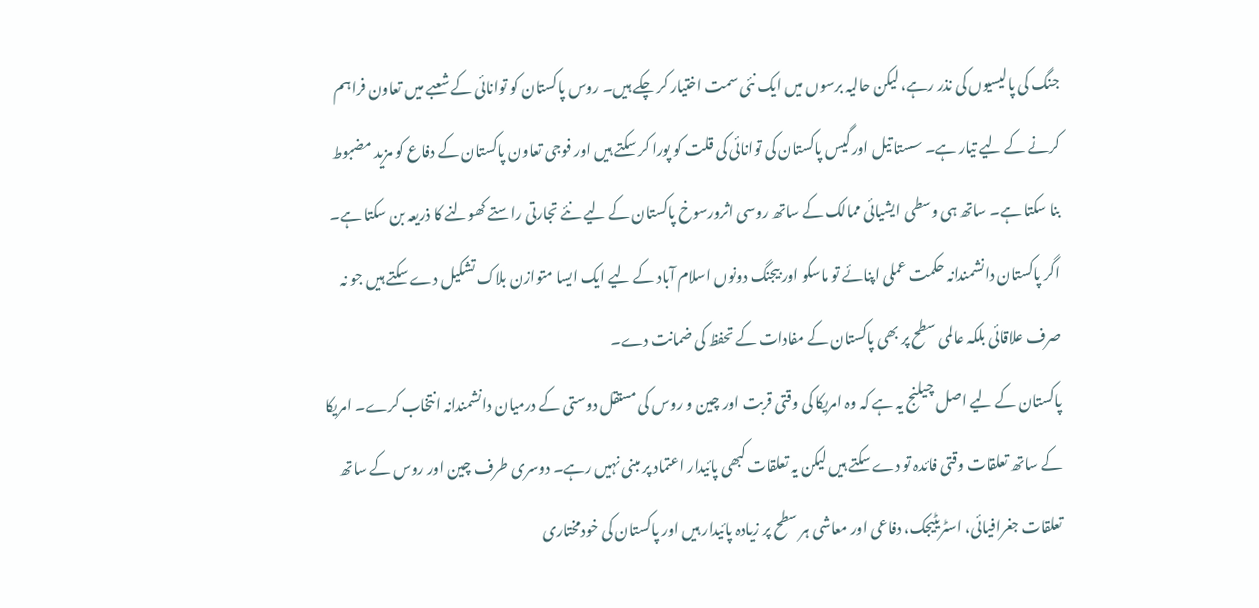جنگ کی پالیسیوں کی نذر رہے، لیکن حالیہ برسوں میں ایک نئی سمت اختیار کر چکے ہیں۔ روس پاکستان کو توانائی کے شعبے میں تعاون فراہم کرنے کے لیے تیار ہے۔ سستا تیل اور گیس پاکستان کی توانائی کی قلت کو پورا کر سکتے ہیں اور فوجی تعاون پاکستان کے دفاع کو مزید مضبوط بنا سکتا ہے۔ ساتھ ہی وسطی ایشیائی ممالک کے ساتھ روسی اثرورسوخ پاکستان کے لیے نئے تجارتی راستے کھولنے کا ذریعہ بن سکتا ہے۔ اگر پاکستان دانشمندانہ حکمت عملی اپنائے تو ماسکو اور بیجنگ دونوں اسلام آباد کے لیے ایک ایسا متوازن بلاک تشکیل دے سکتے ہیں جو نہ صرف علاقائی بلکہ عالمی سطح پر بھی پاکستان کے مفادات کے تحفظ کی ضمانت دے۔
پاکستان کے لیے اصل چیلنج یہ ہے کہ وہ امریکا کی وقتی قربت اور چین و روس کی مستقل دوستی کے درمیان دانشمندانہ انتخاب کرے۔ امریکا کے ساتھ تعلقات وقتی فائدہ تو دے سکتے ہیں لیکن یہ تعلقات کبھی پائیدار اعتماد پر مبنی نہیں رہے۔ دوسری طرف چین اور روس کے ساتھ تعلقات جغرافیائی، اسٹریٹیجک، دفاعی اور معاشی ہر سطح پر زیادہ پائیدار ہیں اور پاکستان کی خودمختاری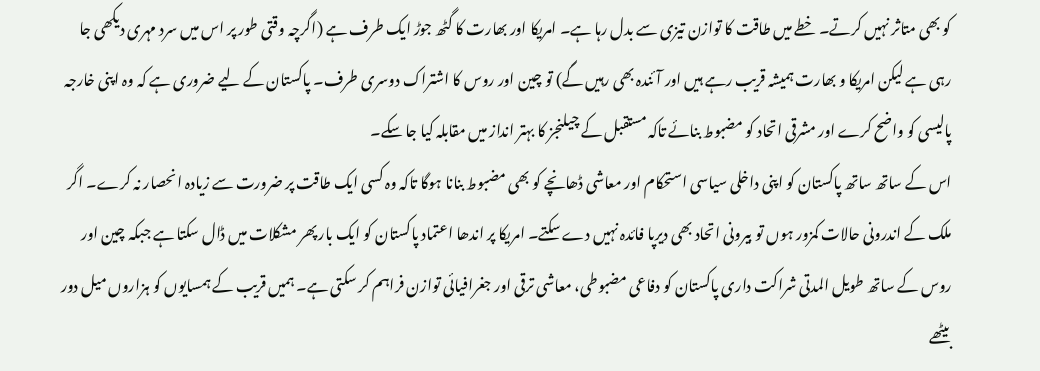کو بھی متاثر نہیں کرتے۔ خطے میں طاقت کا توازن تیزی سے بدل رہا ہے۔ امریکا اور بھارت کا گٹھ جوڑ ایک طرف ہے (اگرچہ وقتی طور پر اس میں سرد مہری دیکھی جا رہی ہے لیکن امریکا و بھارت ہمیشہ قریب رہے ہیں اور آئندہ بھی رہیں گے) تو چین اور روس کا اشتراک دوسری طرف۔ پاکستان کے لیے ضروری ہے کہ وہ اپنی خارجہ پالیسی کو واضح کرے اور مشرقی اتحاد کو مضبوط بنائے تاکہ مستقبل کے چیلنجز کا بہتر انداز میں مقابلہ کیا جا سکے۔
اس کے ساتھ ساتھ پاکستان کو اپنی داخلی سیاسی استحکام اور معاشی ڈھانچے کو بھی مضبوط بنانا ہوگا تاکہ وہ کسی ایک طاقت پر ضرورت سے زیادہ انحصار نہ کرے۔ اگر ملک کے اندرونی حالات کمزور ہوں تو بیرونی اتحاد بھی دیرپا فائدہ نہیں دے سکتے۔ امریکا پر اندھا اعتماد پاکستان کو ایک بار پھر مشکلات میں ڈال سکتا ہے جبکہ چین اور روس کے ساتھ طویل المدتی شراکت داری پاکستان کو دفاعی مضبوطی، معاشی ترقی اور جغرافیائی توازن فراہم کر سکتی ہے۔ ہمیں قریب کے ہمسایوں کو ہزاروں میل دور بیٹھے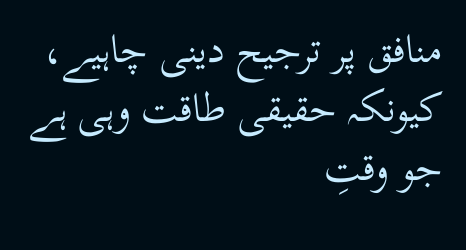منافق پر ترجیح دینی چاہیے، کیونکہ حقیقی طاقت وہی ہے جو وقتِ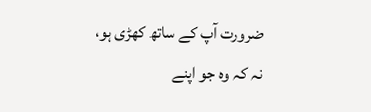ضرورت آپ کے ساتھ کھڑی ہو، نہ کہ وہ جو اپنے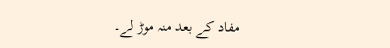مفاد کے بعد منہ موڑ لے۔